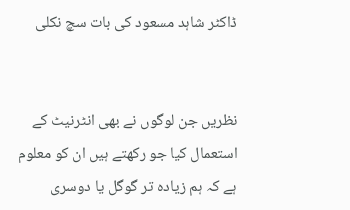ڈاکٹر شاہد مسعود کی بات سچ نکلی


نظریں جن لوگوں نے بھی انٹرنیٹ کے استعمال کیا جو رکھتے ہیں ان کو معلوم ہے کہ ہم زیادہ تر گوگل یا دوسری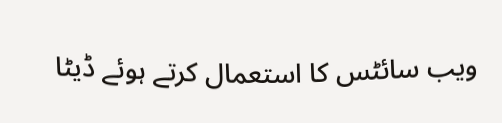ویب سائٹس کا استعمال کرتے ہوئے ڈیٹا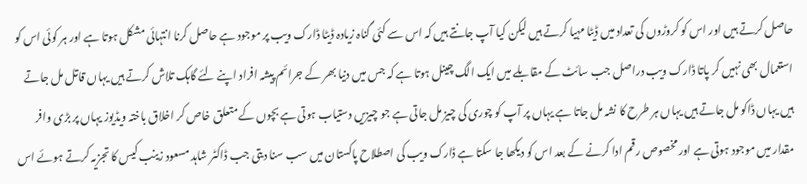حاصل کرتے ہیں اور اس کو کروڑوں کی تعداد میں ڈیٹا مہیا کرتے ہیں لیکن کیا آپ جانتے ہیں کہ اس سے کئی گناہ زیادہ ڈیٹا ڈارک ویب پر موجود ہے حاصل کرنا انتہائی مشکل ہوتا ہے اور ہر کوئی اس کو استعمال بھی نہیں کر پاتا ڈارک ویب دراصل جب سائٹ کے مقابلے میں ایک الگ چینل ہوتا ہے کہ جس میں دنیا بھر کے جرائم پیشہ افراد اپنے لئے گاہک تلاش کرتے ہیں یہاں قاتل مل جاتے ہیں یہاں ڈاکو مل جاتے ہیں یہاں ہر طرح کا نشہ مل جاتا ہے یہاں پر آپ کو چوری کی چیز مل جاتی ہے جو چیزیں دستیاب ہوتی ہے بچوں کے متعلق خاص کر اخلاق باختہ ویڈیوز یہاں پر بڑی وافر مقدار میں موجود ہوتی ہے اور مخصوص رقم ادا کرنے کے بعد اس کو دیکھا جا سکتا ہے ڈارک ویب کی اصطلاح پاکستان میں سب سنا دیتی جب ڈاکٹر شاہد مسعود زینب کیس کا تجزیہ کرتے ہوئے اس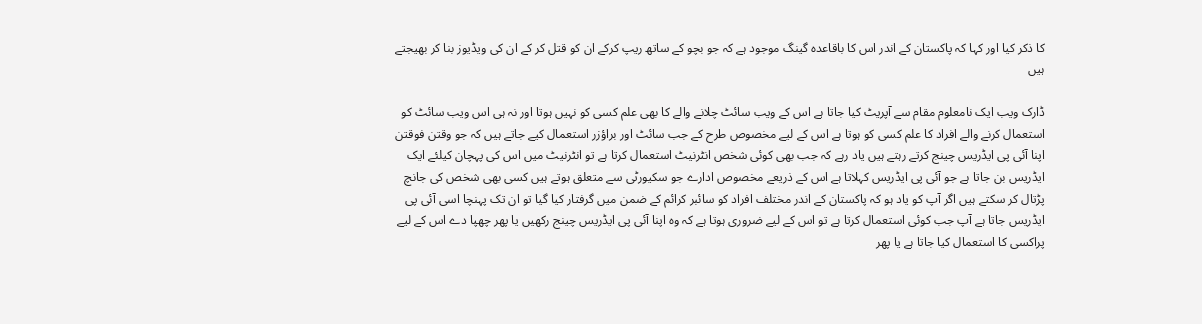کا ذکر کیا اور کہا کہ پاکستان کے اندر اس کا باقاعدہ گینگ موجود ہے کہ جو بچو کے ساتھ ریپ کرکے ان کو قتل کر کے ان کی ویڈیوز بنا کر بھیجتے ہیں

ڈارک ویب ایک نامعلوم مقام سے آپریٹ کیا جاتا ہے اس کے ویب سائٹ چلانے والے کا بھی علم کسی کو نہیں ہوتا اور نہ ہی اس ویب سائٹ کو استعمال کرنے والے افراد کا علم کسی کو ہوتا ہے اس کے لیے مخصوص طرح کے جب سائٹ اور براؤزر استعمال کیے جاتے ہیں کہ جو وقتن فوقتن اپنا آئی پی ایڈریس چینج کرتے رہتے ہیں یاد رہے کہ جب بھی کوئی شخص انٹرنیٹ استعمال کرتا ہے تو انٹرنیٹ میں اس کی پہچان کیلئے ایک ایڈریس بن جاتا ہے جو آئی پی ایڈریس کہلاتا ہے اس کے ذریعے مخصوص ادارے جو سکیورٹی سے متعلق ہوتے ہیں کسی بھی شخص کی جانچ پڑتال کر سکتے ہیں اگر آپ کو یاد ہو کہ پاکستان کے اندر مختلف افراد کو سائبر کرائم کے ضمن میں گرفتار کیا گیا تو ان تک پہنچا اسی آئی پی ایڈریس جاتا ہے آپ جب کوئی استعمال کرتا ہے تو اس کے لیے ضروری ہوتا ہے کہ وہ اپنا آئی پی ایڈریس چینج رکھیں یا پھر چھپا دے اس کے لیے پراکسی کا استعمال کیا جاتا ہے یا پھر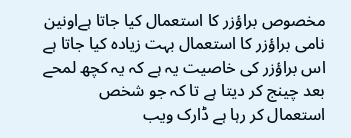مخصوص براؤزر کا استعمال کیا جاتا ہےاونین نامی براؤزر کا استعمال بہت زیادہ کیا جاتا ہے اس براؤزر کی خاصیت یہ ہے کہ یہ کچھ لمحے بعد چینج کر دیتا ہے تا کہ جو شخص استعمال کر رہا ہے ڈارک ویب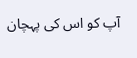آپ کو اس کی پہچان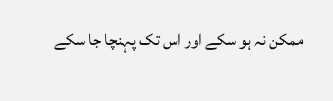ممکن نہ ہو سکے اور اس تک پہنچا جا سکے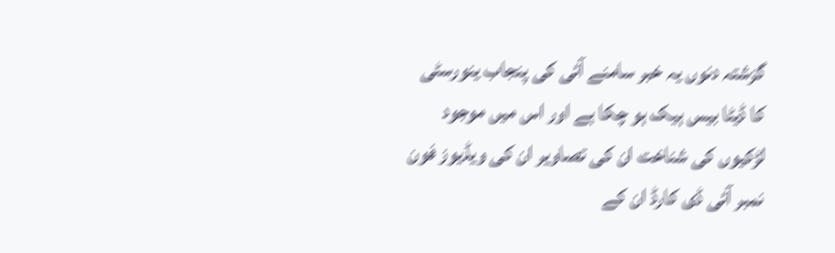گزشتہ دنوں یہ خبر سامنے آئی کی پنجاب ینورسٹی کا ڈیٹا بیس ہیک ہو چکا ہے اور اس میں موجود لڑکیوں کی شناخت ان کی تصاویر ان کی ویڈیوز فون نمبر آئی ڈی کارڈ ان کے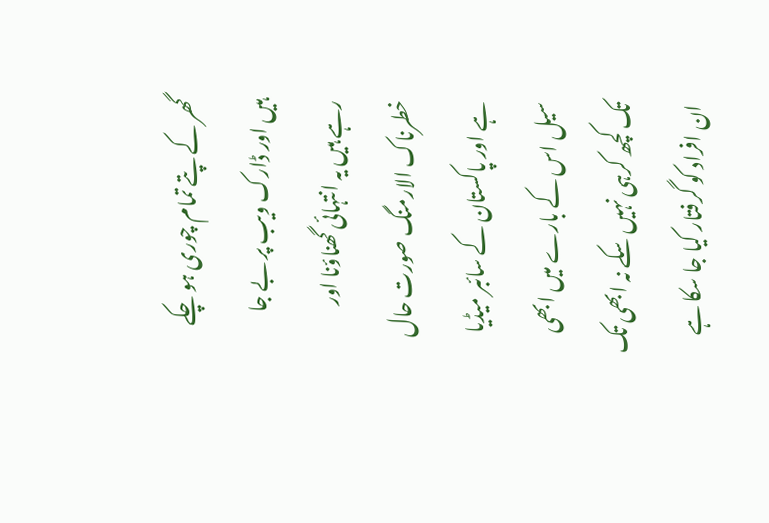گھر کے پتے تمام چوری ہو چکے ہیں اور ڈارک ویب پر بے جا رہے ہیں یہ انتہائی گھناؤنا اور خطرناک الارمنگ صورت حال ہے اور پاکستان کے سائبر میڈیا سیل اس کے بارے میں ابھی تک کچھ کرہی نہیں سکے نہ ابھی تک ان افراد کو گرفتار کیا جا سکا ہے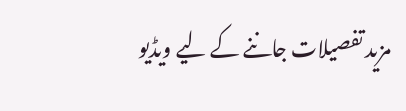مزید تفصیلات جاننے کے لیے ویڈیو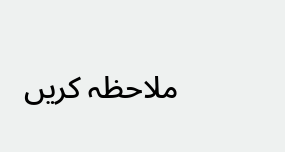ملاحظہ کریں